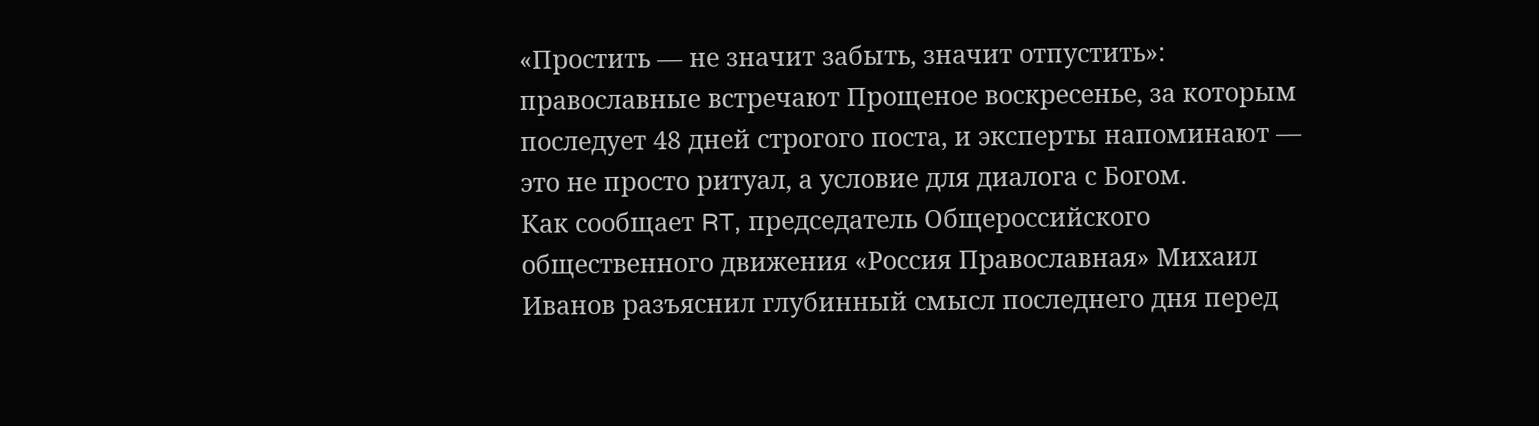«Простить — не значит забыть, значит отпустить»: православные встречают Прощеное воскресенье, за которым последует 48 дней строгого поста, и эксперты напоминают — это не просто ритуал, а условие для диалога с Богом.
Как сообщает RT, председатель Общероссийского общественного движения «Россия Православная» Михаил Иванов разъяснил глубинный смысл последнего дня перед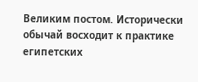Великим постом. Исторически обычай восходит к практике египетских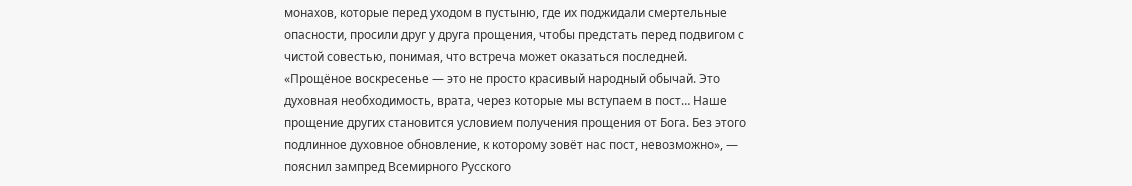монахов, которые перед уходом в пустыню, где их поджидали смертельные опасности, просили друг у друга прощения, чтобы предстать перед подвигом с чистой совестью, понимая, что встреча может оказаться последней.
«Прощёное воскресенье — это не просто красивый народный обычай. Это духовная необходимость, врата, через которые мы вступаем в пост… Наше прощение других становится условием получения прощения от Бога. Без этого подлинное духовное обновление, к которому зовёт нас пост, невозможно», — пояснил зампред Всемирного Русского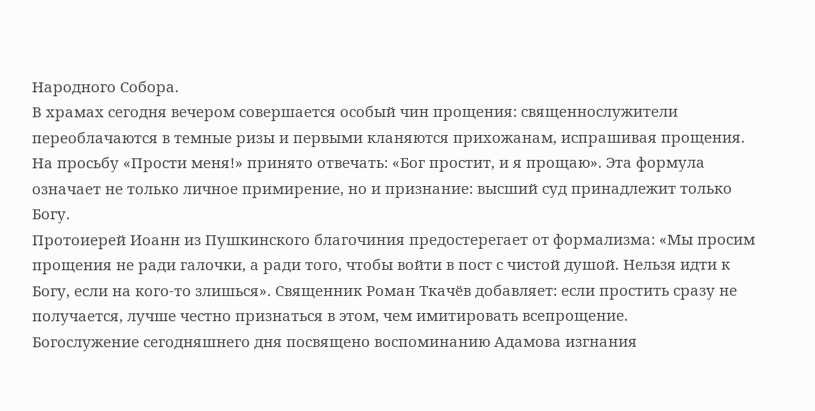Народного Собора.
В храмах сегодня вечером совершается особый чин прощения: священнослужители переоблачаются в темные ризы и первыми кланяются прихожанам, испрашивая прощения. На просьбу «Прости меня!» принято отвечать: «Бог простит, и я прощаю». Эта формула означает не только личное примирение, но и признание: высший суд принадлежит только Богу.
Протоиерей Иоанн из Пушкинского благочиния предостерегает от формализма: «Мы просим прощения не ради галочки, а ради того, чтобы войти в пост с чистой душой. Нельзя идти к Богу, если на кого-то злишься». Священник Роман Ткачёв добавляет: если простить сразу не получается, лучше честно признаться в этом, чем имитировать всепрощение.
Богослужение сегодняшнего дня посвящено воспоминанию Адамова изгнания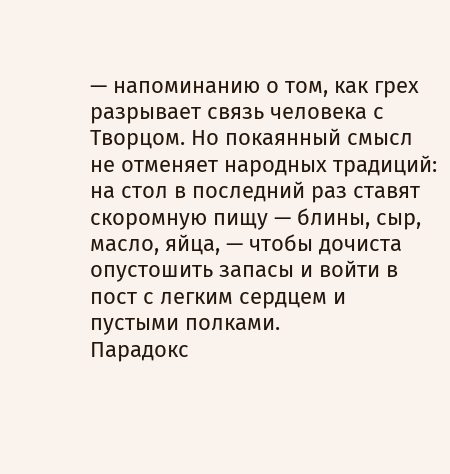— напоминанию о том, как грех разрывает связь человека с Творцом. Но покаянный смысл не отменяет народных традиций: на стол в последний раз ставят скоромную пищу — блины, сыр, масло, яйца, — чтобы дочиста опустошить запасы и войти в пост с легким сердцем и пустыми полками.
Парадокс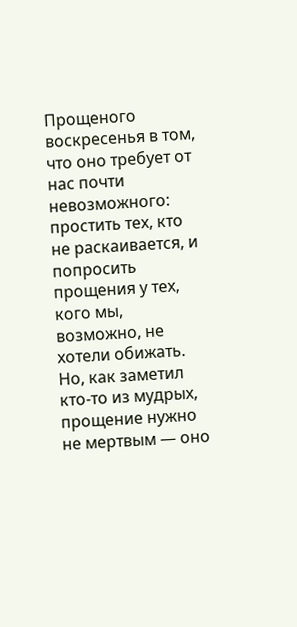Прощеного воскресенья в том, что оно требует от нас почти невозможного: простить тех, кто не раскаивается, и попросить прощения у тех, кого мы, возможно, не хотели обижать. Но, как заметил кто-то из мудрых, прощение нужно не мертвым — оно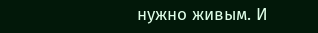нужно живым. И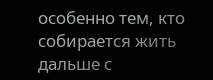особенно тем, кто собирается жить дальше с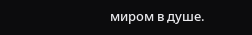миром в душе.